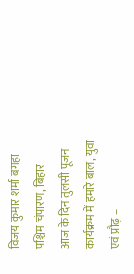विजय कुमार शर्मा बगहा पश्चिम चंपारण, बिहार
आज के दिन तुलसी पूजन कार्यक्रम में हमारे बाल, युवा एवं प्रौढ़ –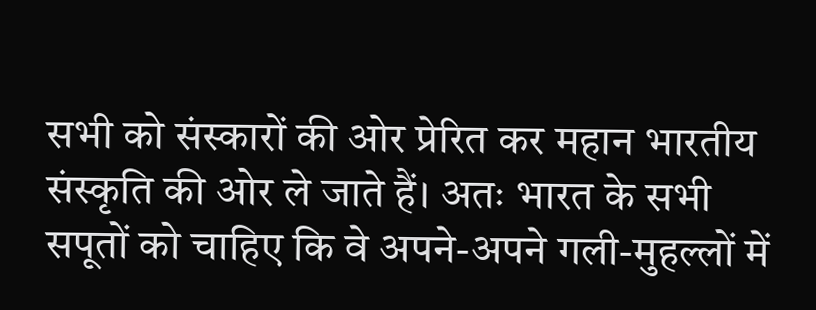सभी को संस्कारों की ओर प्रेरित कर महान भारतीय संस्कृति की ओर ले जाते हैं। अतः भारत के सभी सपूतों को चाहिए कि वे अपने-अपने गली-मुहल्लों में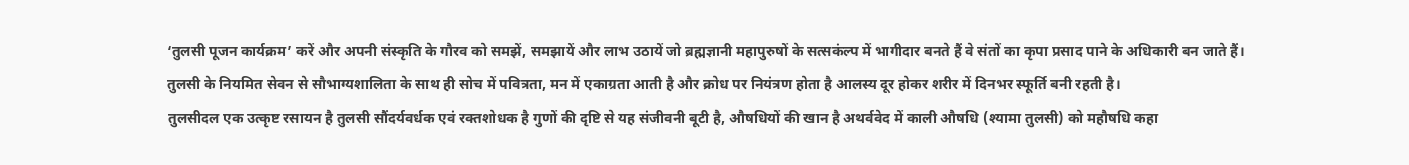‘तुलसी पूजन कार्यक्रम’ करें और अपनी संस्कृति के गौरव को समझें, समझायें और लाभ उठायें जो ब्रह्मज्ञानी महापुरुषों के सत्सकंल्प में भागीदार बनते हैं वे संतों का कृपा प्रसाद पाने के अधिकारी बन जाते हैं।
तुलसी के नियमित सेवन से सौभाग्यशालिता के साथ ही सोच में पवित्रता, मन में एकाग्रता आती है और क्रोध पर नियंत्रण होता है आलस्य दूर होकर शरीर में दिनभर स्फूर्ति बनी रहती है।
तुलसीदल एक उत्कृष्ट रसायन है तुलसी सौंदर्यवर्धक एवं रक्तशोधक है गुणों की दृष्टि से यह संजीवनी बूटी है, औषधियों की खान है अथर्ववेद में काली औषधि (श्यामा तुलसी) को महौषधि कहा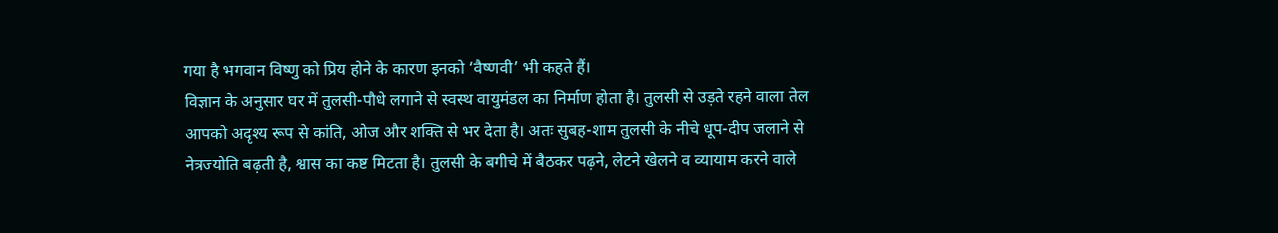गया है भगवान विष्णु को प्रिय होने के कारण इनको ‘वैष्णवी’ भी कहते हैं।
विज्ञान के अनुसार घर में तुलसी-पौधे लगाने से स्वस्थ वायुमंडल का निर्माण होता है। तुलसी से उड़ते रहने वाला तेल आपको अदृश्य रूप से कांति, ओज और शक्ति से भर देता है। अतः सुबह-शाम तुलसी के नीचे धूप-दीप जलाने से नेत्रज्योति बढ़ती है, श्वास का कष्ट मिटता है। तुलसी के बगीचे में बैठकर पढ़ने, लेटने खेलने व व्यायाम करने वाले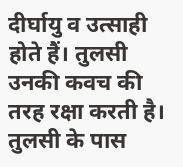दीर्घायु व उत्साही होते हैं। तुलसी उनकी कवच की तरह रक्षा करती है।
तुलसी के पास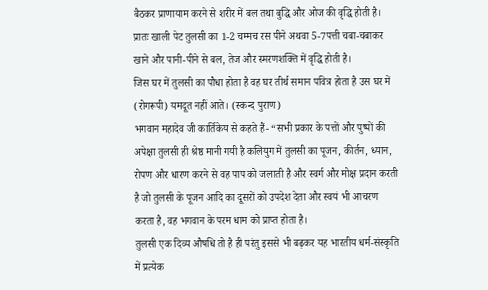बैठकर प्राणायाम करने से शरीर में बल तथा बुद्धि और ओज की वृद्धि होती है। प्रातः खाली पेट तुलसी का 1-2 चम्मच रस पीने अथवा 5-7पत्ती चबा-चबाकर खाने और पानी-पीने से बल, तेज और स्मरणशक्ति में वृद्धि होती है।
जिस घर में तुलसी का पौधा होता है वह घर तीर्थ समान पवित्र होता है उस घर में (रोगरूपी) यमदूत नहीं आते। (स्कन्द पुराण)
भगवान महादेव जी कार्तिकेय से कहते हैं- “सभी प्रकार के पत्तों और पुष्पों की अपेक्षा तुलसी ही श्रेष्ठ मानी गयी है कलियुग में तुलसी का पूजन, कीर्तन, ध्यान, रोपण और धारण करने से वह पाप को जलाती है और स्वर्ग और मोक्ष प्रदान करती है जो तुलसी के पूजन आदि का दूसरों को उपदेश देता और स्वयं भी आचरण करता है, वह भगवान के परम धाम को प्राप्त होता है।
तुलसी एक दिव्य औषधि तो है ही परंतु इससे भी बढ़कर यह भारतीय धर्म-संस्कृति में प्रत्येक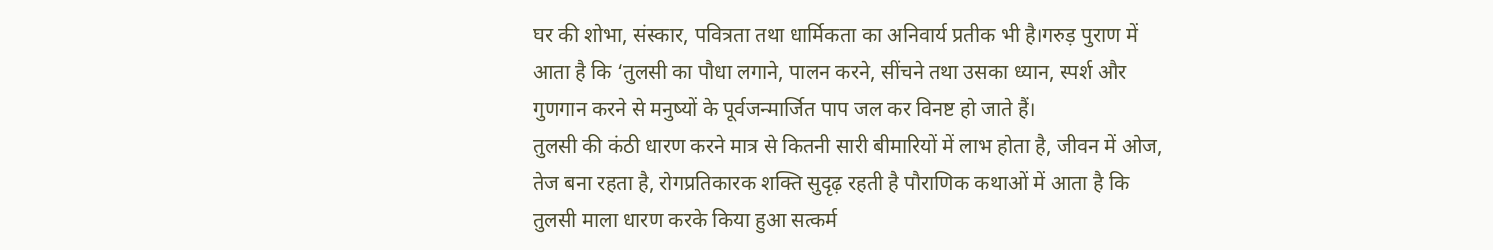घर की शोभा, संस्कार, पवित्रता तथा धार्मिकता का अनिवार्य प्रतीक भी है।गरुड़ पुराण में आता है कि ‘तुलसी का पौधा लगाने, पालन करने, सींचने तथा उसका ध्यान, स्पर्श और गुणगान करने से मनुष्यों के पूर्वजन्मार्जित पाप जल कर विनष्ट हो जाते हैं।
तुलसी की कंठी धारण करने मात्र से कितनी सारी बीमारियों में लाभ होता है, जीवन में ओज, तेज बना रहता है, रोगप्रतिकारक शक्ति सुदृढ़ रहती है पौराणिक कथाओं में आता है कि तुलसी माला धारण करके किया हुआ सत्कर्म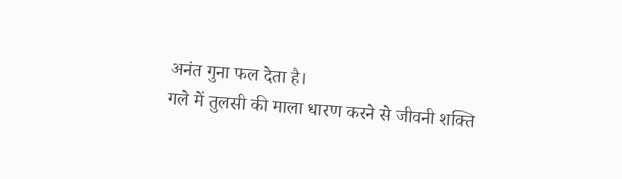अनंत गुना फल देता है।
गले में तुलसी की माला धारण करने से जीवनी शक्ति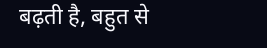बढ़ती है, बहुत से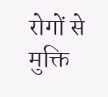रोगों से मुक्ति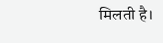मिलती है।